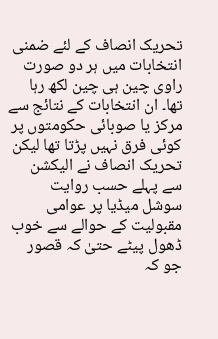تحریک انصاف کے لئے ضمنی انتخابات میں ہر دو صورت راوی چین ہی چین لکھ رہا تھا۔ ان انتخابات کے نتائج سے مرکز یا صوبائی حکومتوں پر کوئی فرق نہیں پڑتا تھا لیکن تحریک انصاف نے الیکشن سے پہلے حسب روایت سوشل میڈیا پر عوامی مقبولیت کے حوالے سے خوب ڈھول پیٹے حتیٰ کہ قصور جو کہ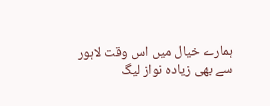ہمارے خیال میں اس وقت لاہور سے بھی زیادہ نواز لیگ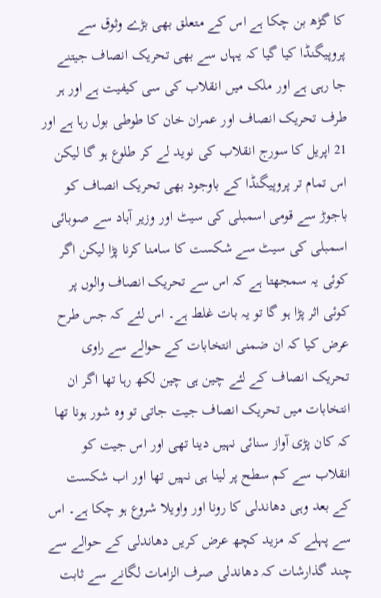کا گڑھ بن چکا ہے اس کے متعلق بھی بڑے وثوق سے پروپیگنڈا کیا گیا کہ یہاں سے بھی تحریک انصاف جیتنے جا رہی ہے اور ملک میں انقلاب کی سی کیفیت ہے اور ہر طرف تحریک انصاف اور عمران خان کا طوطی بول رہا ہے اور 21 اپریل کا سورج انقلاب کی نوید لے کر طلوع ہو گا لیکن اس تمام تر پروپیگنڈا کے باوجود بھی تحریک انصاف کو باجوڑ سے قومی اسمبلی کی سیٹ اور وزیر آباد سے صوبائی اسمبلی کی سیٹ سے شکست کا سامنا کرنا پڑا لیکن اگر کوئی یہ سمجھتا ہے کہ اس سے تحریک انصاف والوں پر کوئی اثر پڑا ہو گا تو یہ بات غلط ہے۔ اس لئے کہ جس طرح عرض کیا کہ ان ضمنی انتخابات کے حوالے سے راوی تحریک انصاف کے لئے چین ہی چین لکھ رہا تھا اگر ان انتخابات میں تحریک انصاف جیت جاتی تو وہ شور ہونا تھا کہ کان پڑی آواز سنائی نہیں دینا تھی اور اس جیت کو انقلاب سے کم سطح پر لینا ہی نہیں تھا اور اب شکست کے بعد وہی دھاندلی کا رونا اور واویلا شروع ہو چکا ہے۔ اس سے پہلے کہ مزید کچھ عرض کریں دھاندلی کے حوالے سے چند گذارشات کہ دھاندلی صرف الزامات لگانے سے ثابت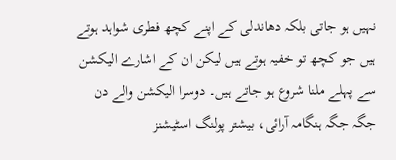نہیں ہو جاتی بلکہ دھاندلی کے اپنے کچھ فطری شواہد ہوتے ہیں جو کچھ تو خفیہ ہوتے ہیں لیکن ان کے اشارے الیکشن سے پہلے ملنا شروع ہو جاتے ہیں۔ دوسرا الیکشن والے دن جگہ جگہ ہنگامہ آرائی، بیشتر پولنگ اسٹیشنز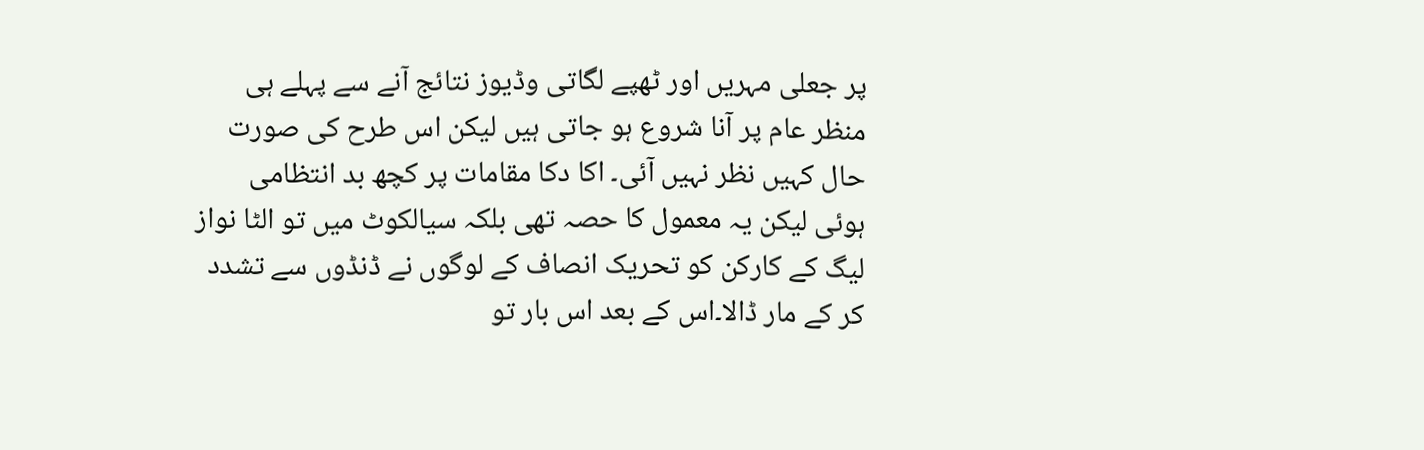پر جعلی مہریں اور ٹھپے لگاتی وڈیوز نتائج آنے سے پہلے ہی منظر عام پر آنا شروع ہو جاتی ہیں لیکن اس طرح کی صورت حال کہیں نظر نہیں آئی۔ اکا دکا مقامات پر کچھ بد انتظامی ہوئی لیکن یہ معمول کا حصہ تھی بلکہ سیالکوٹ میں تو الٹا نواز لیگ کے کارکن کو تحریک انصاف کے لوگوں نے ڈنڈوں سے تشدد کر کے مار ڈالا۔اس کے بعد اس بار تو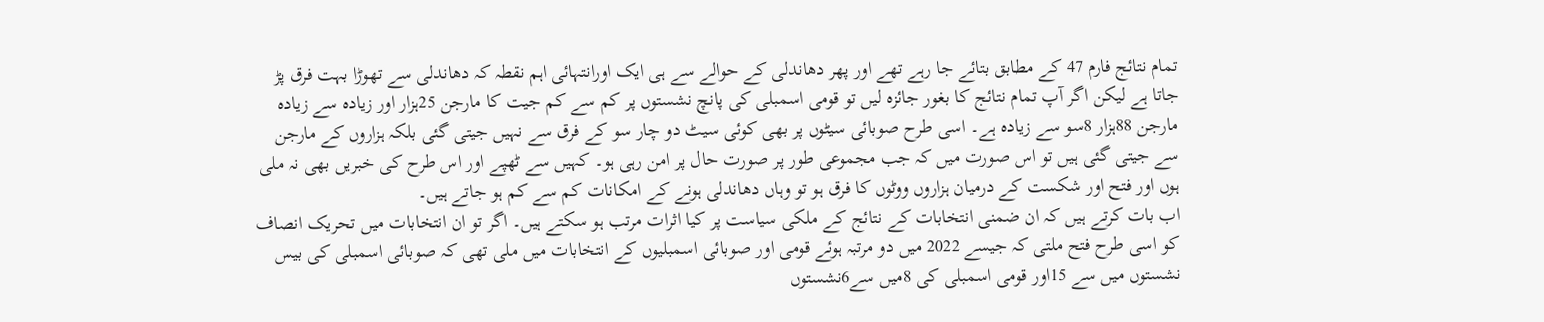تمام نتائج فارم 47 کے مطابق بتائے جا رہے تھے اور پھر دھاندلی کے حوالے سے ہی ایک اورانتہائی اہم نقطہ کہ دھاندلی سے تھوڑا بہت فرق پڑ جاتا ہے لیکن اگر آپ تمام نتائج کا بغور جائزہ لیں تو قومی اسمبلی کی پانچ نشستوں پر کم سے کم جیت کا مارجن 25ہزار اور زیادہ سے زیادہ مارجن 88ہزار 8سو سے زیادہ ہے۔ اسی طرح صوبائی سیٹوں پر بھی کوئی سیٹ دو چار سو کے فرق سے نہیں جیتی گئی بلکہ ہزاروں کے مارجن سے جیتی گئی ہیں تو اس صورت میں کہ جب مجموعی طور پر صورت حال پر امن رہی ہو۔ کہیں سے ٹھپے اور اس طرح کی خبریں بھی نہ ملی ہوں اور فتح اور شکست کے درمیان ہزاروں ووٹوں کا فرق ہو تو وہاں دھاندلی ہونے کے امکانات کم سے کم ہو جاتے ہیں۔
اب بات کرتے ہیں کہ ان ضمنی انتخابات کے نتائج کے ملکی سیاست پر کیا اثرات مرتب ہو سکتے ہیں۔ اگر تو ان انتخابات میں تحریک انصاف کو اسی طرح فتح ملتی کہ جیسے 2022 میں دو مرتبہ ہوئے قومی اور صوبائی اسمبلیوں کے انتخابات میں ملی تھی کہ صوبائی اسمبلی کی بیس نشستوں میں سے 15اور قومی اسمبلی کی 8میں سے6نشستوں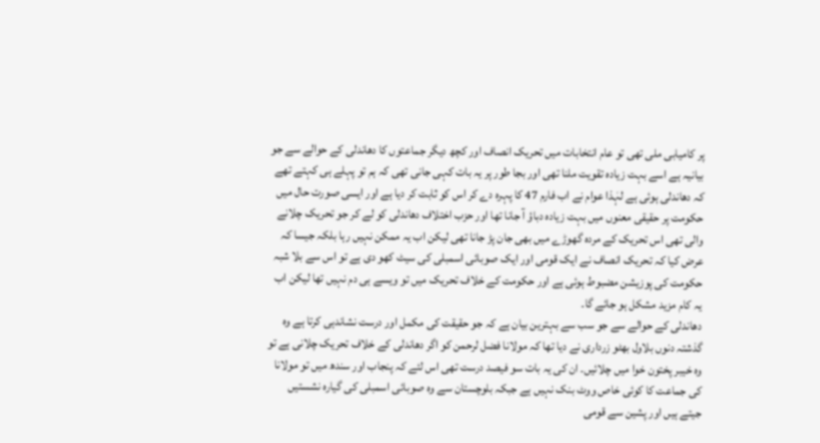پر کامیابی ملی تھی تو عام انتخابات میں تحریک انصاف اور کچھ دیگر جماعتوں کا دھاندلی کے حوالے سے جو بیانیہ ہے اسے بہت زیادہ تقویت ملنا تھی اور بجا طور پر یہ بات کہی جانی تھی کہ ہم تو پہلے ہی کہتے تھے کہ دھاندلی ہوئی ہے لہٰذا عوام نے اب فارم 47 کا پہرہ دے کر اس کو ثابت کر دیا ہے اور ایسی صورت حال میں حکومت پر حقیقی معنوں میں بہت زیادہ دباؤ آ جانا تھا اور حزب اختلاف دھاندلی کو لے کر جو تحریک چلانے والی تھی اس تحریک کے مردہ گھوڑے میں بھی جان پڑ جانا تھی لیکن اب یہ ممکن نہیں رہا بلکہ جیسا کہ عرض کیا کہ تحریک انصاف نے ایک قومی اور ایک صوبائی اسمبلی کی سیٹ کھو دی ہے تو اس سے بلا شبہ حکومت کی پوزیشن مضبوط ہوئی ہے اور حکومت کے خلاف تحریک میں تو ویسے ہی دم نہیں تھا لیکن اب یہ کام مزید مشکل ہو جائے گا۔
دھاندلی کے حوالے سے جو سب سے بہترین بیان ہے کہ جو حقیقت کی مکمل اور درست نشاندہی کرتا ہے وہ گذشتہ دنوں بلاول بھٹو زرداری نے دیا تھا کہ مولانا فضل لرحمن کو اگر دھاندلی کے خلاف تحریک چلانی ہے تو وہ خیبر پختون خوا میں چلائیں۔ ان کی یہ بات سو فیصد درست تھی اس لئے کہ پنجاب اور سندھ میں تو مولانا کی جماعت کا کوئی خاص ووٹ بنک نہیں ہے جبکہ بلوچستان سے وہ صوبائی اسمبلی کی گیارہ نشستیں جیتے ہیں اور پشین سے قومی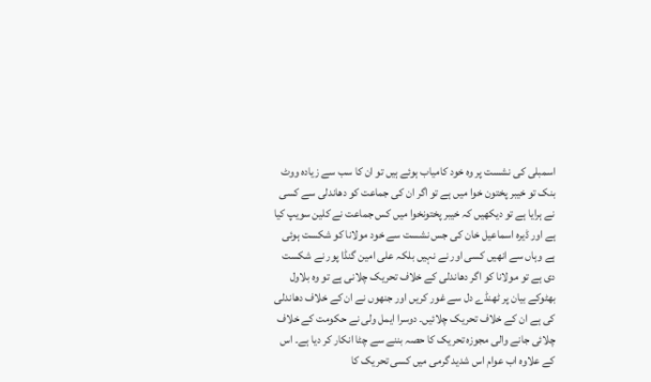اسمبلی کی نشست پر وہ خود کامیاب ہوئے ہیں تو ان کا سب سے زیادہ ووٹ بنک تو خیبر پختون خوا میں ہے تو اگر ان کی جماعت کو دھاندلی سے کسی نے ہرایا ہے تو دیکھیں کہ خیبر پختونخوا میں کس جماعت نے کلین سویپ کیا ہے اور ڈیرہ اسماعیل خان کی جس نشست سے خود مولانا کو شکست ہوئی ہے وہاں سے انھیں کسی اور نے نہیں بلکہ علی امین گنڈا پور نے شکست دی ہے تو مولانا کو اگر دھاندلی کے خلاف تحریک چلانی ہے تو وہ بلاول بھٹوکے بیان پر ٹھنڈے دل سے غور کریں اور جنھوں نے ان کے خلاف دھاندلی کی ہے ان کے خلاف تحریک چلائیں۔ دوسرا ایمل ولی نے حکومت کے خلاف چلائی جانے والی مجوزہ تحریک کا حصہ بننے سے چٹا انکار کر دیا ہے۔ اس کے علاوہ اب عوام اس شدید گرمی میں کسی تحریک کا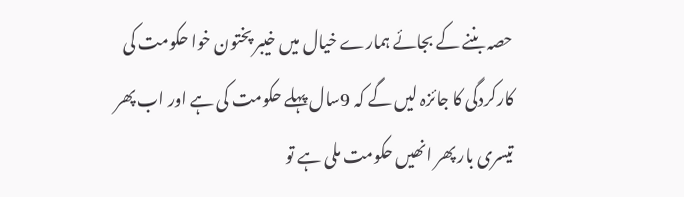حصہ بننے کے بجائے ہمارے خیال میں خیبر پختون خوا حکومت کی کارکردگی کا جائزہ لیں گے کہ 9سال پہلے حکومت کی ہے اور اب پھر تیسری بار پھر انھیں حکومت ملی ہے تو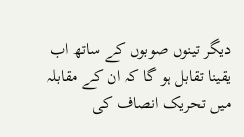دیگر تینوں صوبوں کے ساتھ اب یقینا تقابل ہو گا کہ ان کے مقابلہ میں تحریک انصاف کی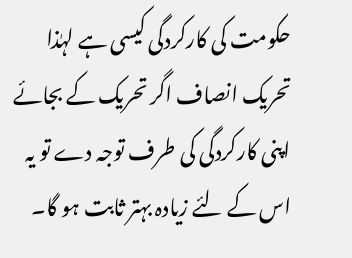حکومت کی کارکردگی کیسی ہے لہٰذا تحریک انصاف اگر تحریک کے بجائے اپنی کارکردگی کی طرف توجہ دے تو یہ اس کے لئے زیادہ بہتر ثابت ہو گا۔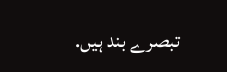تبصرے بند ہیں.